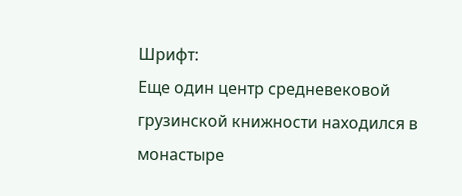Шрифт:
Еще один центр средневековой грузинской книжности находился в монастыре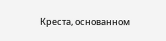Креста, основанном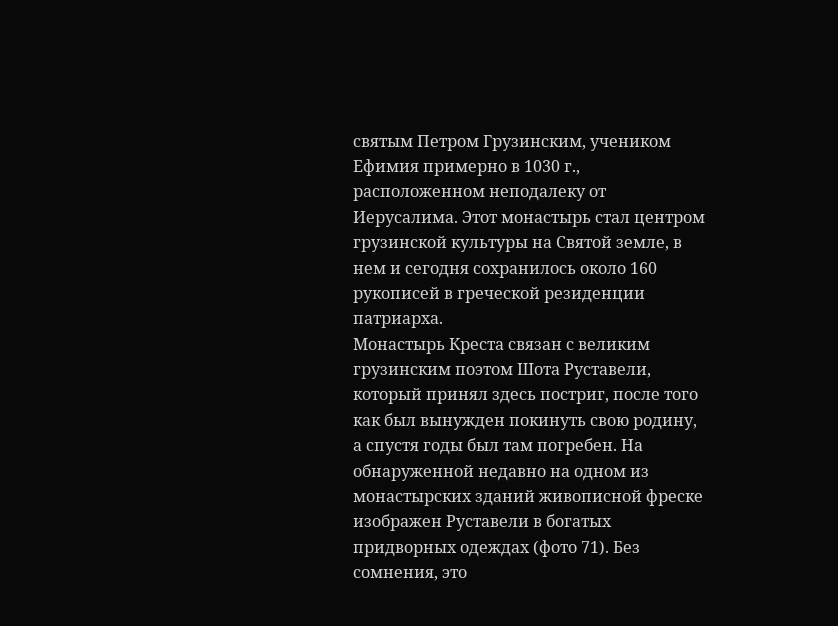святым Петром Грузинским, учеником Ефимия примерно в 1030 г., расположенном неподалеку от Иерусалима. Этот монастырь стал центром грузинской культуры на Святой земле, в нем и сегодня сохранилось около 160 рукописей в греческой резиденции патриарха.
Монастырь Креста связан с великим грузинским поэтом Шота Руставели, который принял здесь постриг, после того как был вынужден покинуть свою родину, а спустя годы был там погребен. На обнаруженной недавно на одном из монастырских зданий живописной фреске изображен Руставели в богатых придворных одеждах (фото 71). Без сомнения, это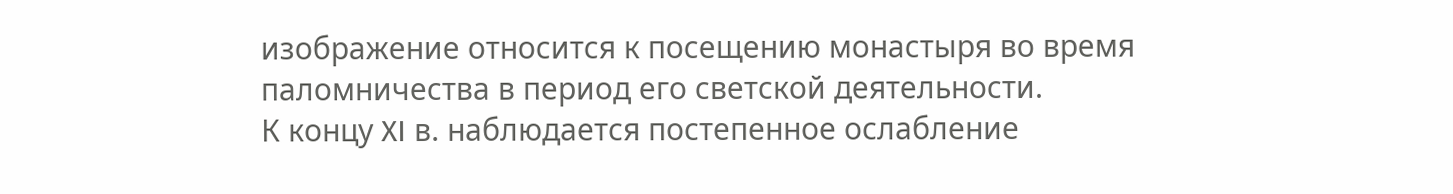изображение относится к посещению монастыря во время паломничества в период его светской деятельности.
К концу XI в. наблюдается постепенное ослабление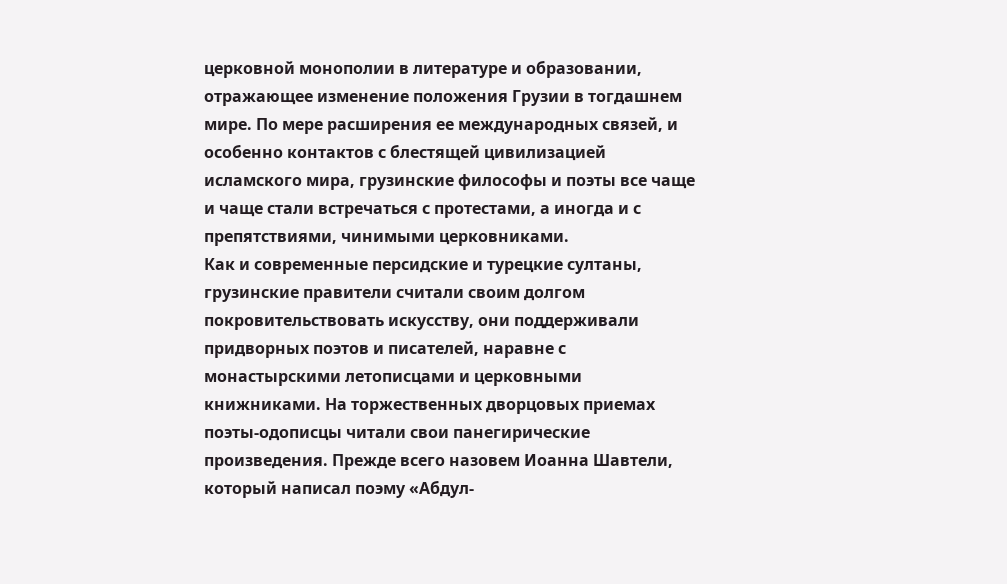церковной монополии в литературе и образовании, отражающее изменение положения Грузии в тогдашнем мире. По мере расширения ее международных связей, и особенно контактов с блестящей цивилизацией исламского мира, грузинские философы и поэты все чаще и чаще стали встречаться с протестами, а иногда и с препятствиями, чинимыми церковниками.
Как и современные персидские и турецкие султаны, грузинские правители считали своим долгом покровительствовать искусству, они поддерживали придворных поэтов и писателей, наравне с монастырскими летописцами и церковными книжниками. На торжественных дворцовых приемах поэты-одописцы читали свои панегирические произведения. Прежде всего назовем Иоанна Шавтели, который написал поэму «Абдул-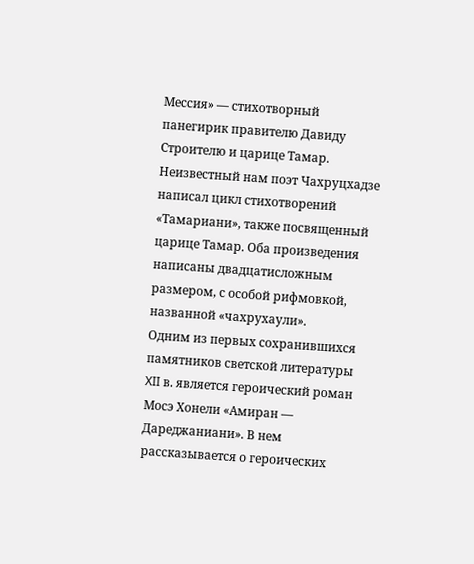Мессия» — стихотворный панегирик правителю Давиду Строителю и царице Тамар. Неизвестный нам поэт Чахруцхадзе написал цикл стихотворений «Тамариани», также посвященный царице Тамар. Оба произведения написаны двадцатисложным размером, с особой рифмовкой, названной «чахрухаули».
Одним из первых сохранившихся памятников светской литературы XII в. является героический роман Мосэ Хонели «Амиран — Дареджаниани». В нем рассказывается о героических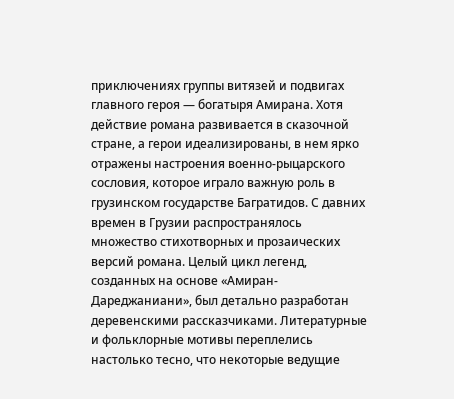приключениях группы витязей и подвигах главного героя — богатыря Амирана. Хотя действие романа развивается в сказочной стране, а герои идеализированы, в нем ярко отражены настроения военно-рыцарского сословия, которое играло важную роль в грузинском государстве Багратидов. С давних времен в Грузии распространялось множество стихотворных и прозаических версий романа. Целый цикл легенд, созданных на основе «Амиран-Дареджаниани», был детально разработан деревенскими рассказчиками. Литературные и фольклорные мотивы переплелись настолько тесно, что некоторые ведущие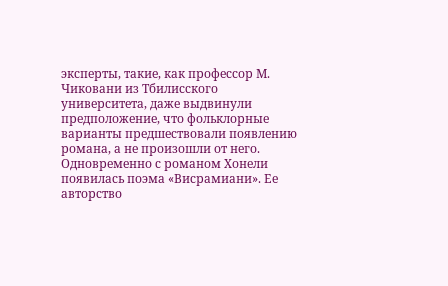эксперты, такие, как профессор М. Чиковани из Тбилисского университета, даже выдвинули предположение, что фольклорные варианты предшествовали появлению романа, а не произошли от него.
Одновременно с романом Хонели появилась поэма «Висрамиани». Ее авторство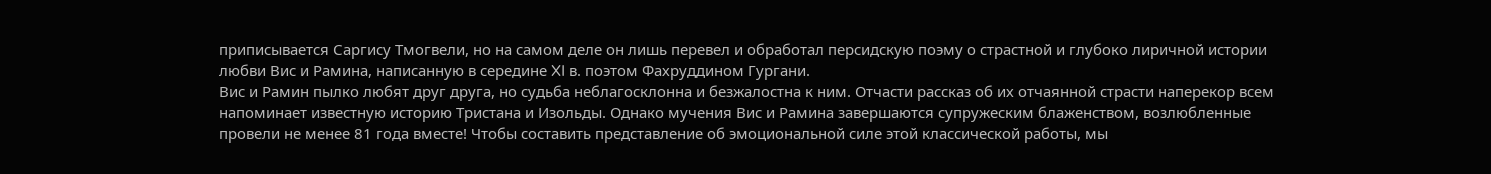приписывается Саргису Тмогвели, но на самом деле он лишь перевел и обработал персидскую поэму о страстной и глубоко лиричной истории любви Вис и Рамина, написанную в середине XI в. поэтом Фахруддином Гургани.
Вис и Рамин пылко любят друг друга, но судьба неблагосклонна и безжалостна к ним. Отчасти рассказ об их отчаянной страсти наперекор всем напоминает известную историю Тристана и Изольды. Однако мучения Вис и Рамина завершаются супружеским блаженством, возлюбленные провели не менее 81 года вместе! Чтобы составить представление об эмоциональной силе этой классической работы, мы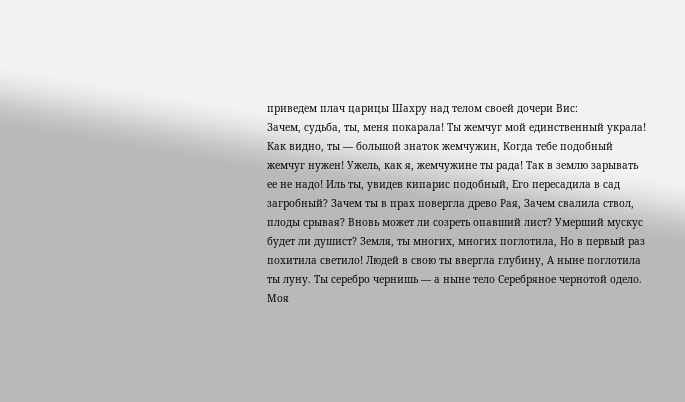приведем плач царицы Шахру над телом своей дочери Вис:
Зачем, судьба, ты, меня покарала! Ты жемчуг мой единственный украла! Как видно, ты — большой знаток жемчужин, Когда тебе подобный жемчуг нужен! Ужель, как я, жемчужине ты рада! Так в землю зарывать ее не надо! Иль ты, увидев кипарис подобный, Его пересадила в сад загробный? Зачем ты в прах повергла древо Рая, Зачем свалила ствол, плоды срывая? Вновь может ли созреть опавший лист? Умерший мускус будет ли душист? Земля, ты многих, многих поглотила, Но в первый раз похитила светило! Людей в свою ты ввергла глубину, А ныне поглотила ты луну. Ты серебро чернишь — а ныне тело Серебряное чернотой одело. Моя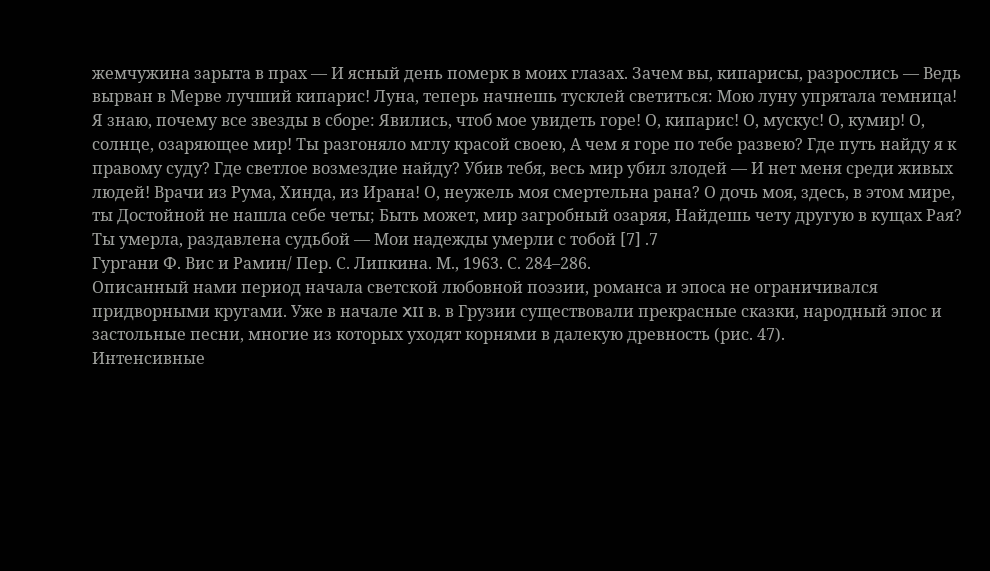жемчужина зарыта в прах — И ясный день померк в моих глазах. Зачем вы, кипарисы, разрослись — Ведь вырван в Мерве лучший кипарис! Луна, теперь начнешь тусклей светиться: Мою луну упрятала темница! Я знаю, почему все звезды в сборе: Явились, чтоб мое увидеть горе! О, кипарис! О, мускус! О, кумир! О, солнце, озаряющее мир! Ты разгоняло мглу красой своею, А чем я горе по тебе развею? Где путь найду я к правому суду? Где светлое возмездие найду? Убив тебя, весь мир убил злодей — И нет меня среди живых людей! Врачи из Рума, Хинда, из Ирана! О, неужель моя смертельна рана? О дочь моя, здесь, в этом мире, ты Достойной не нашла себе четы; Быть может, мир загробный озаряя, Найдешь чету другую в кущах Рая? Ты умерла, раздавлена судьбой — Мои надежды умерли с тобой [7] .7
Гургани Ф. Вис и Рамин/ Пер. С. Липкина. М., 1963. С. 284–286.
Описанный нами период начала светской любовной поэзии, романса и эпоса не ограничивался придворными кругами. Уже в начале XII в. в Грузии существовали прекрасные сказки, народный эпос и застольные песни, многие из которых уходят корнями в далекую древность (рис. 47).
Интенсивные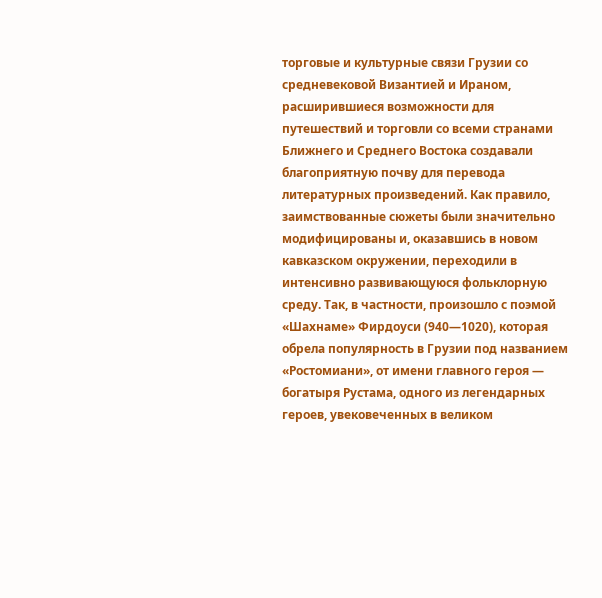торговые и культурные связи Грузии со средневековой Византией и Ираном, расширившиеся возможности для путешествий и торговли со всеми странами Ближнего и Среднего Востока создавали благоприятную почву для перевода литературных произведений. Как правило, заимствованные сюжеты были значительно модифицированы и, оказавшись в новом кавказском окружении, переходили в интенсивно развивающуюся фольклорную среду. Так, в частности, произошло с поэмой «Шахнаме» Фирдоуси (940—1020), которая обрела популярность в Грузии под названием «Ростомиани», от имени главного героя — богатыря Рустама, одного из легендарных героев, увековеченных в великом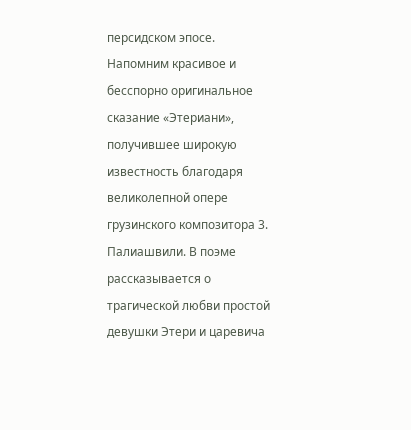персидском эпосе.
Напомним красивое и бесспорно оригинальное сказание «Этериани», получившее широкую известность благодаря великолепной опере грузинского композитора 3. Палиашвили. В поэме рассказывается о трагической любви простой девушки Этери и царевича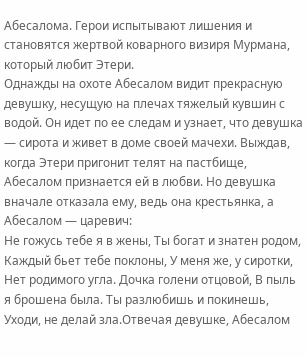Абесалома. Герои испытывают лишения и становятся жертвой коварного визиря Мурмана, который любит Этери.
Однажды на охоте Абесалом видит прекрасную девушку, несущую на плечах тяжелый кувшин с водой. Он идет по ее следам и узнает, что девушка — сирота и живет в доме своей мачехи. Выждав, когда Этери пригонит телят на пастбище, Абесалом признается ей в любви. Но девушка вначале отказала ему, ведь она крестьянка, а Абесалом — царевич:
Не гожусь тебе я в жены, Ты богат и знатен родом, Каждый бьет тебе поклоны, У меня же, у сиротки, Нет родимого угла. Дочка голени отцовой, В пыль я брошена была. Ты разлюбишь и покинешь, Уходи, не делай зла.Отвечая девушке, Абесалом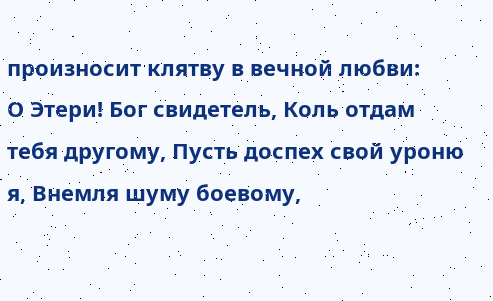произносит клятву в вечной любви:
О Этери! Бог свидетель, Коль отдам тебя другому, Пусть доспех свой уроню я, Внемля шуму боевому,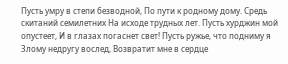Пусть умру в степи безводной, По пути к родному дому. Средь скитаний семилетних На исходе трудных лет. Пусть хурджин мой опустеет, И в глазах погаснет свет! Пусть ружье, что подниму я Злому недругу вослед, Возвратит мне в сердце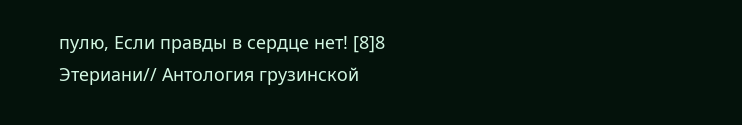пулю, Если правды в сердце нет! [8]8
Этериани// Антология грузинской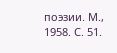поэзии. М., 1958. С. 51.